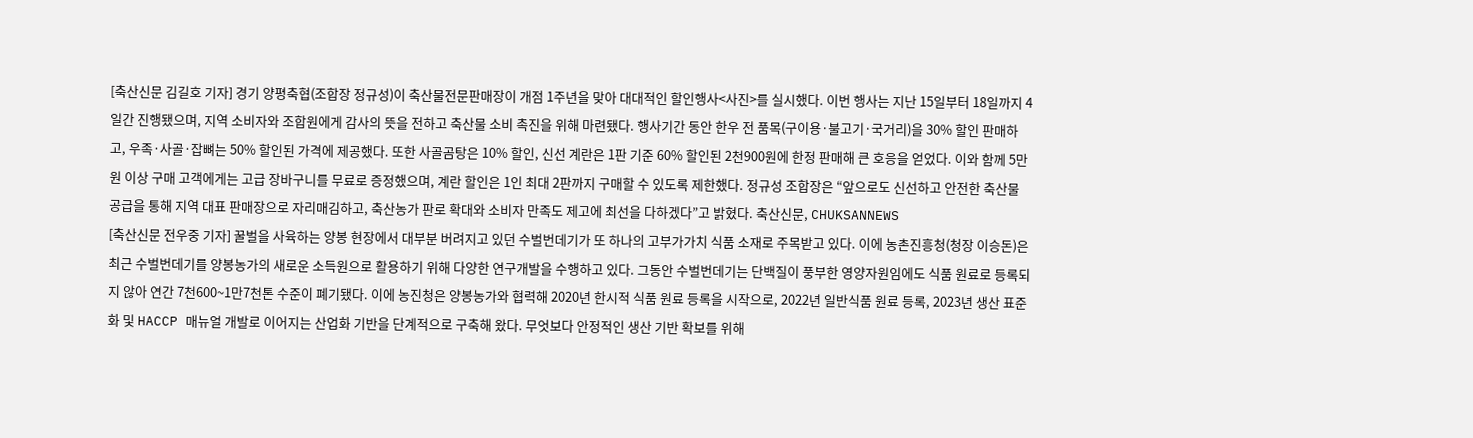[축산신문 김길호 기자] 경기 양평축협(조합장 정규성)이 축산물전문판매장이 개점 1주년을 맞아 대대적인 할인행사<사진>를 실시했다. 이번 행사는 지난 15일부터 18일까지 4일간 진행됐으며, 지역 소비자와 조합원에게 감사의 뜻을 전하고 축산물 소비 촉진을 위해 마련됐다. 행사기간 동안 한우 전 품목(구이용·불고기·국거리)을 30% 할인 판매하고, 우족·사골·잡뼈는 50% 할인된 가격에 제공했다. 또한 사골곰탕은 10% 할인, 신선 계란은 1판 기준 60% 할인된 2천900원에 한정 판매해 큰 호응을 얻었다. 이와 함께 5만원 이상 구매 고객에게는 고급 장바구니를 무료로 증정했으며, 계란 할인은 1인 최대 2판까지 구매할 수 있도록 제한했다. 정규성 조합장은 “앞으로도 신선하고 안전한 축산물 공급을 통해 지역 대표 판매장으로 자리매김하고, 축산농가 판로 확대와 소비자 만족도 제고에 최선을 다하겠다”고 밝혔다. 축산신문, CHUKSANNEWS
[축산신문 전우중 기자] 꿀벌을 사육하는 양봉 현장에서 대부분 버려지고 있던 수벌번데기가 또 하나의 고부가가치 식품 소재로 주목받고 있다. 이에 농촌진흥청(청장 이승돈)은 최근 수벌번데기를 양봉농가의 새로운 소득원으로 활용하기 위해 다양한 연구개발을 수행하고 있다. 그동안 수벌번데기는 단백질이 풍부한 영양자원임에도 식품 원료로 등록되지 않아 연간 7천600~1만7천톤 수준이 폐기됐다. 이에 농진청은 양봉농가와 협력해 2020년 한시적 식품 원료 등록을 시작으로, 2022년 일반식품 원료 등록, 2023년 생산 표준화 및 HACCP 매뉴얼 개발로 이어지는 산업화 기반을 단계적으로 구축해 왔다. 무엇보다 안정적인 생산 기반 확보를 위해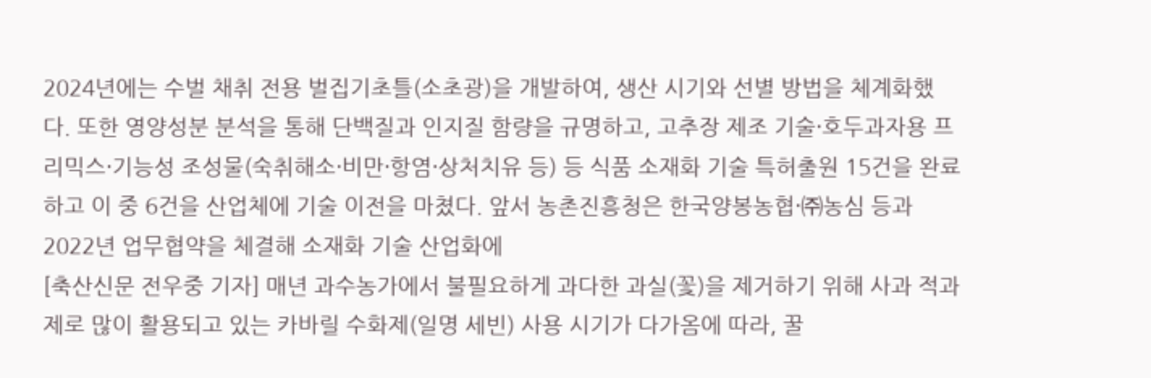2024년에는 수벌 채취 전용 벌집기초틀(소초광)을 개발하여, 생산 시기와 선별 방법을 체계화했다. 또한 영양성분 분석을 통해 단백질과 인지질 함량을 규명하고, 고추장 제조 기술·호두과자용 프리믹스·기능성 조성물(숙취해소·비만·항염·상처치유 등) 등 식품 소재화 기술 특허출원 15건을 완료하고 이 중 6건을 산업체에 기술 이전을 마쳤다. 앞서 농촌진흥청은 한국양봉농협·㈜농심 등과 2022년 업무협약을 체결해 소재화 기술 산업화에
[축산신문 전우중 기자] 매년 과수농가에서 불필요하게 과다한 과실(꽃)을 제거하기 위해 사과 적과제로 많이 활용되고 있는 카바릴 수화제(일명 세빈) 사용 시기가 다가옴에 따라, 꿀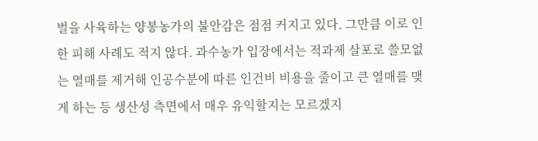벌을 사육하는 양봉농가의 불안감은 점점 커지고 있다. 그만큼 이로 인한 피해 사례도 적지 않다. 과수농가 입장에서는 적과제 살포로 쓸모없는 열매를 제거해 인공수분에 따른 인건비 비용을 줄이고 큰 열매를 맺게 하는 등 생산성 측면에서 매우 유익할지는 모르겠지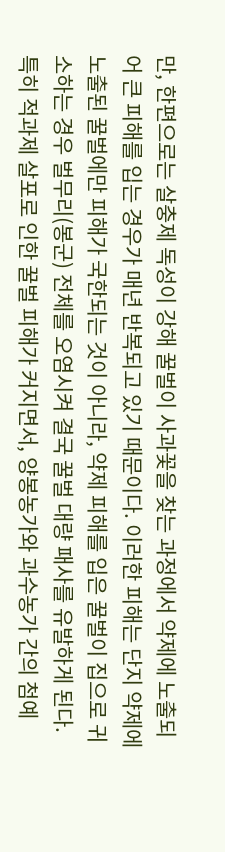만, 한편으로는 살충제 독성이 강해 꿀벌이 사과꽃을 찾는 과정에서 약제에 노출되어 큰 피해를 입는 경우가 매년 반복되고 있기 때문이다. 이러한 피해는 단지 약제에 노출된 꿀벌에만 피해가 국한되는 것이 아니라, 약제 피해를 입은 꿀벌이 집으로 귀소하는 경우 벌무리(봉군) 전체를 오염시켜 결국 꿀벌 대량 패사를 유발하게 된다. 특히 적과제 살포로 인한 꿀벌 피해가 커지면서, 양봉농가와 과수농가 간의 첨예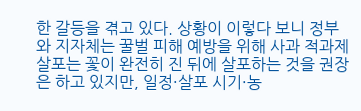한 갈등을 겪고 있다. 상황이 이렇다 보니 정부와 지자체는 꿀벌 피해 예방을 위해 사과 적과제 살포는 꽃이 완전히 진 뒤에 살포하는 것을 권장은 하고 있지만, 일정·살포 시기·농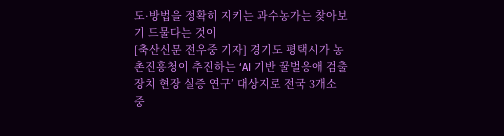도·방법을 정확히 지키는 과수농가는 찾아보기 드물다는 것이
[축산신문 전우중 기자] 경기도 평택시가 농촌진흥청이 추진하는 ‘AI 기반 꿀벌응애 검출 장치 현장 실증 연구’ 대상지로 전국 3개소 중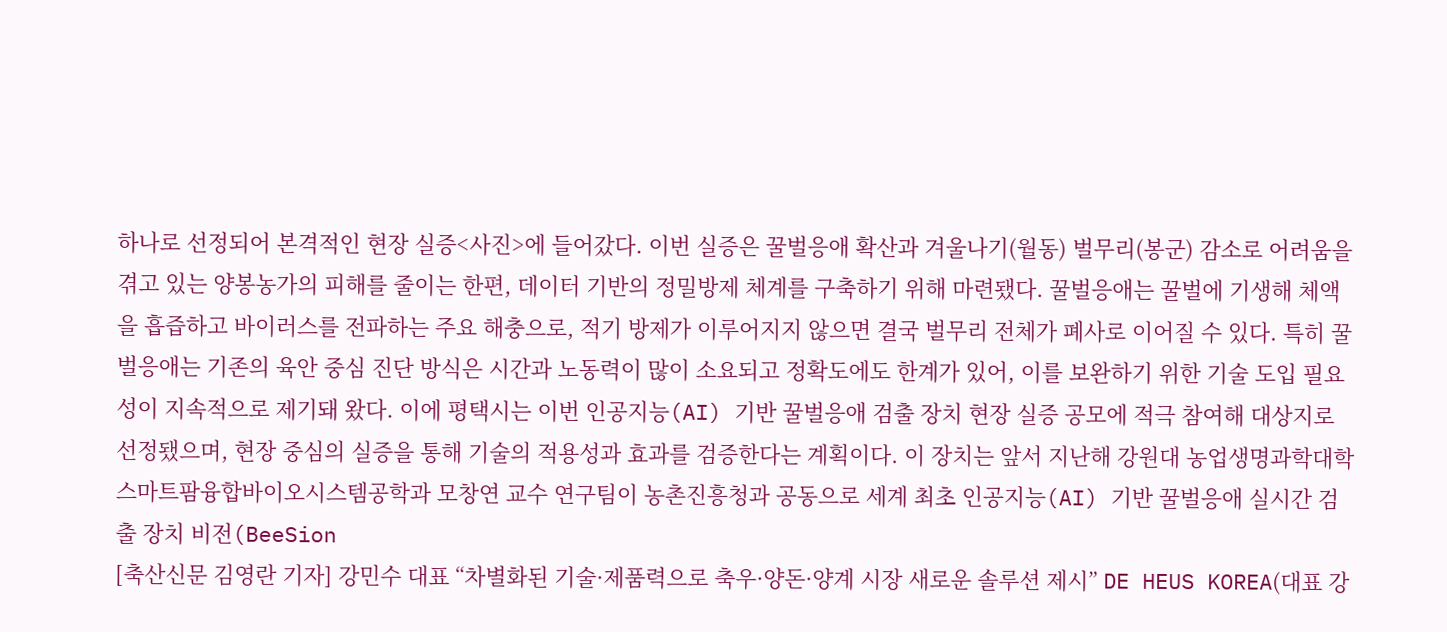하나로 선정되어 본격적인 현장 실증<사진>에 들어갔다. 이번 실증은 꿀벌응애 확산과 겨울나기(월동) 벌무리(봉군) 감소로 어려움을 겪고 있는 양봉농가의 피해를 줄이는 한편, 데이터 기반의 정밀방제 체계를 구축하기 위해 마련됐다. 꿀벌응애는 꿀벌에 기생해 체액을 흡즙하고 바이러스를 전파하는 주요 해충으로, 적기 방제가 이루어지지 않으면 결국 벌무리 전체가 폐사로 이어질 수 있다. 특히 꿀벌응애는 기존의 육안 중심 진단 방식은 시간과 노동력이 많이 소요되고 정확도에도 한계가 있어, 이를 보완하기 위한 기술 도입 필요성이 지속적으로 제기돼 왔다. 이에 평택시는 이번 인공지능(AI) 기반 꿀벌응애 검출 장치 현장 실증 공모에 적극 참여해 대상지로 선정됐으며, 현장 중심의 실증을 통해 기술의 적용성과 효과를 검증한다는 계획이다. 이 장치는 앞서 지난해 강원대 농업생명과학대학 스마트팜융합바이오시스템공학과 모창연 교수 연구팀이 농촌진흥청과 공동으로 세계 최초 인공지능(AI) 기반 꿀벌응애 실시간 검출 장치 비전(BeeSion
[축산신문 김영란 기자] 강민수 대표 “차별화된 기술·제품력으로 축우·양돈·양계 시장 새로운 솔루션 제시” DE HEUS KOREA(대표 강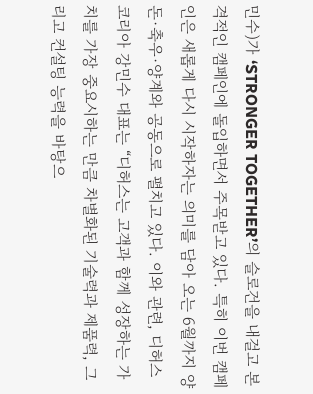민수)가 ‘STRONGER TOGETHER’의 슬로건을 내걸고 본격적인 캠페인에 돌입하면서 주목받고 있다. 특히 이번 캠페인은 새롭게 다시 시작하자는 의미를 담아 오는 6월까지 양돈·축우·양계와 공동으로 펼치고 있다. 이와 관련, 디허스코리아 강민수 대표는 “디허스는 고객과 함께 성장하는 가치를 가장 중요시하는 만큼 차별화된 기술력과 제품력, 그리고 컨설팅 능력을 바탕으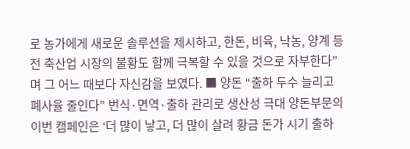로 농가에게 새로운 솔루션을 제시하고, 한돈, 비육, 낙농, 양계 등 전 축산업 시장의 불황도 함께 극복할 수 있을 것으로 자부한다”며 그 어느 때보다 자신감을 보였다. ■ 양돈 “출하 두수 늘리고 폐사율 줄인다” 번식·면역·출하 관리로 생산성 극대 양돈부문의 이번 캠페인은 ‘더 많이 낳고, 더 많이 살려 황금 돈가 시기 출하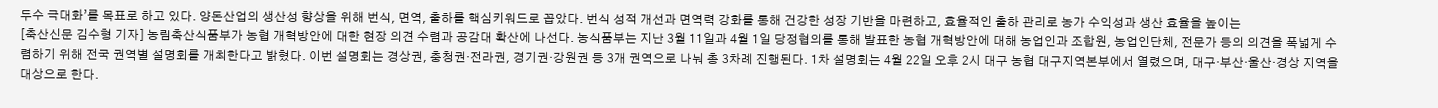두수 극대화’를 목표로 하고 있다. 양돈산업의 생산성 향상을 위해 번식, 면역, 출하를 핵심키워드로 꼽았다. 번식 성적 개선과 면역력 강화를 통해 건강한 성장 기반을 마련하고, 효율적인 출하 관리로 농가 수익성과 생산 효율을 높이는
[축산신문 김수형 기자] 농림축산식품부가 농협 개혁방안에 대한 현장 의견 수렴과 공감대 확산에 나선다. 농식품부는 지난 3월 11일과 4월 1일 당정협의를 통해 발표한 농협 개혁방안에 대해 농업인과 조합원, 농업인단체, 전문가 등의 의견을 폭넓게 수렴하기 위해 전국 권역별 설명회를 개최한다고 밝혔다. 이번 설명회는 경상권, 충청권·전라권, 경기권·강원권 등 3개 권역으로 나눠 총 3차례 진행된다. 1차 설명회는 4월 22일 오후 2시 대구 농협 대구지역본부에서 열렸으며, 대구·부산·울산·경상 지역을 대상으로 한다.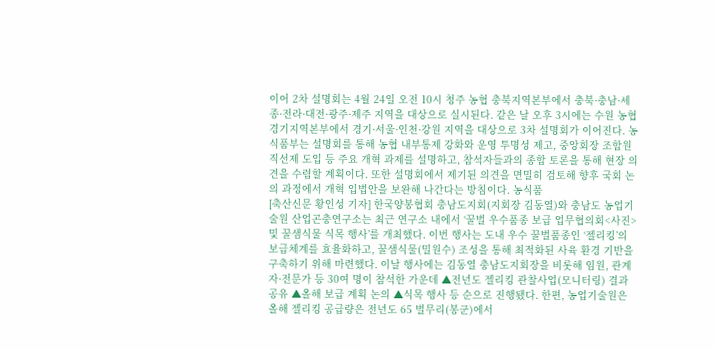이어 2차 설명회는 4월 24일 오전 10시 청주 농협 충북지역본부에서 충북·충남·세종·전라·대전·광주·제주 지역을 대상으로 실시된다. 같은 날 오후 3시에는 수원 농협 경기지역본부에서 경기·서울·인천·강원 지역을 대상으로 3차 설명회가 이어진다. 농식품부는 설명회를 통해 농협 내부통제 강화와 운영 투명성 제고, 중앙회장 조합원 직선제 도입 등 주요 개혁 과제를 설명하고, 참석자들과의 종합 토론을 통해 현장 의견을 수렴할 계획이다. 또한 설명회에서 제기된 의견을 면밀히 검토해 향후 국회 논의 과정에서 개혁 입법안을 보완해 나간다는 방침이다. 농식품
[축산신문 황인성 기자] 한국양봉협회 충남도지회(지회장 김동열)와 충남도 농업기술원 산업곤충연구소는 최근 연구소 내에서 ‘꿀벌 우수품종 보급 업무협의회<사진> 및 꿀샘식물 식목 행사’를 개최했다. 이번 행사는 도내 우수 꿀벌품종인 ‘젤리킹’의 보급체계를 효율화하고, 꿀샘식물(밀원수) 조성을 통해 최적화된 사육 환경 기반을 구축하기 위해 마련했다. 이날 행사에는 김동열 충남도지회장을 비롯해 임원, 관계자·전문가 등 30여 명이 참석한 가운데 ▲전년도 젤리킹 관찰사업(모니터링) 결과 공유 ▲올해 보급 계획 논의 ▲식목 행사 등 순으로 진행됐다. 한편, 농업기술원은 올해 젤리킹 공급량은 전년도 65 벌무리(봉군)에서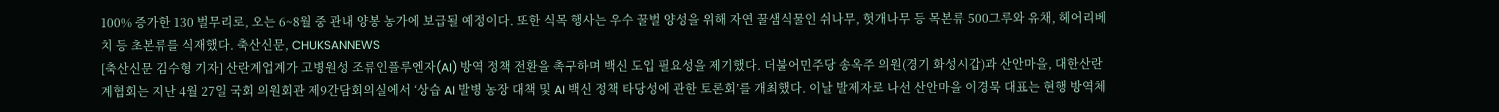100% 증가한 130 벌무리로, 오는 6~8월 중 관내 양봉 농가에 보급될 예정이다. 또한 식목 행사는 우수 꿀벌 양성을 위해 자연 꿀샘식물인 쉬나무, 헛개나무 등 목본류 500그루와 유채, 헤어리베치 등 초본류를 식재했다. 축산신문, CHUKSANNEWS
[축산신문 김수형 기자] 산란계업계가 고병원성 조류인플루엔자(AI) 방역 정책 전환을 촉구하며 백신 도입 필요성을 제기했다. 더불어민주당 송옥주 의원(경기 화성시갑)과 산안마을, 대한산란계협회는 지난 4월 27일 국회 의원회관 제9간담회의실에서 ‘상습 AI 발병 농장 대책 및 AI 백신 정책 타당성에 관한 토론회’를 개최했다. 이날 발제자로 나선 산안마을 이경묵 대표는 현행 방역체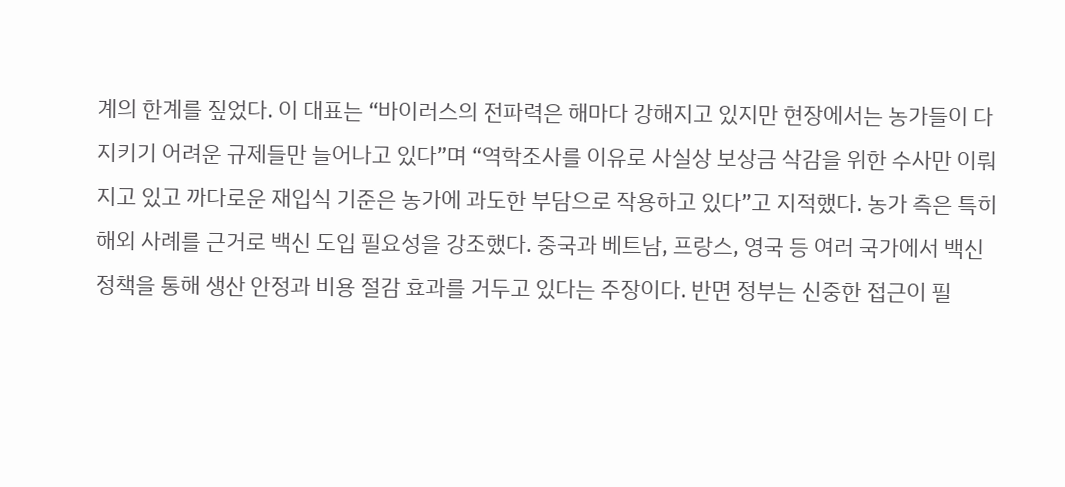계의 한계를 짚었다. 이 대표는 “바이러스의 전파력은 해마다 강해지고 있지만 현장에서는 농가들이 다 지키기 어려운 규제들만 늘어나고 있다”며 “역학조사를 이유로 사실상 보상금 삭감을 위한 수사만 이뤄지고 있고 까다로운 재입식 기준은 농가에 과도한 부담으로 작용하고 있다”고 지적했다. 농가 측은 특히 해외 사례를 근거로 백신 도입 필요성을 강조했다. 중국과 베트남, 프랑스, 영국 등 여러 국가에서 백신 정책을 통해 생산 안정과 비용 절감 효과를 거두고 있다는 주장이다. 반면 정부는 신중한 접근이 필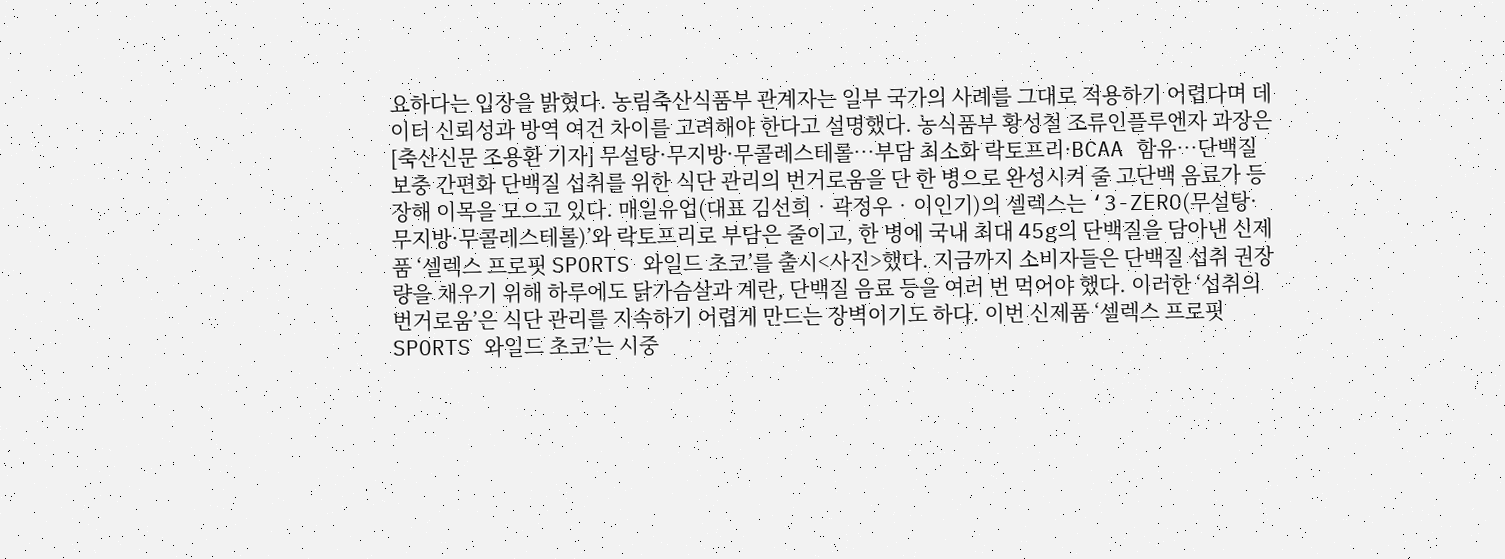요하다는 입장을 밝혔다. 농림축산식품부 관계자는 일부 국가의 사례를 그대로 적용하기 어렵다며 데이터 신뢰성과 방역 여건 차이를 고려해야 한다고 설명했다. 농식품부 황성철 조류인플루엔자 과장은
[축산신문 조용환 기자] 무설탕·무지방·무콜레스테롤…부담 최소화 락토프리·BCAA 함유…단백질 보충 간편화 단백질 섭취를 위한 식단 관리의 번거로움을 단 한 병으로 완성시켜 줄 고단백 음료가 등장해 이목을 모으고 있다. 매일유업(대표 김선희‧곽정우‧이인기)의 셀렉스는 ‘3-ZERO(무설탕·무지방·무콜레스테롤)’와 락토프리로 부담은 줄이고, 한 병에 국내 최대 45g의 단백질을 담아낸 신제품 ‘셀렉스 프로핏 SPORTS 와일드 초코’를 출시<사진>했다. 지금까지 소비자들은 단백질 섭취 권장량을 채우기 위해 하루에도 닭가슴살과 계란, 단백질 음료 등을 여러 번 먹어야 했다. 이러한 ‘섭취의 번거로움’은 식단 관리를 지속하기 어렵게 만드는 장벽이기도 하다. 이번 신제품 ‘셀렉스 프로핏 SPORTS 와일드 초코’는 시중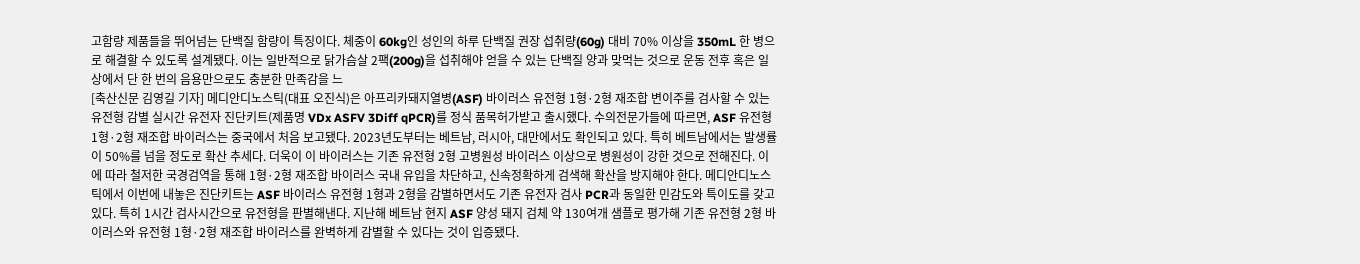고함량 제품들을 뛰어넘는 단백질 함량이 특징이다. 체중이 60kg인 성인의 하루 단백질 권장 섭취량(60g) 대비 70% 이상을 350mL 한 병으로 해결할 수 있도록 설계됐다. 이는 일반적으로 닭가슴살 2팩(200g)을 섭취해야 얻을 수 있는 단백질 양과 맞먹는 것으로 운동 전후 혹은 일상에서 단 한 번의 음용만으로도 충분한 만족감을 느
[축산신문 김영길 기자] 메디안디노스틱(대표 오진식)은 아프리카돼지열병(ASF) 바이러스 유전형 1형·2형 재조합 변이주를 검사할 수 있는 유전형 감별 실시간 유전자 진단키트(제품명 VDx ASFV 3Diff qPCR)를 정식 품목허가받고 출시했다. 수의전문가들에 따르면, ASF 유전형 1형·2형 재조합 바이러스는 중국에서 처음 보고됐다. 2023년도부터는 베트남, 러시아, 대만에서도 확인되고 있다. 특히 베트남에서는 발생률이 50%를 넘을 정도로 확산 추세다. 더욱이 이 바이러스는 기존 유전형 2형 고병원성 바이러스 이상으로 병원성이 강한 것으로 전해진다. 이에 따라 철저한 국경검역을 통해 1형·2형 재조합 바이러스 국내 유입을 차단하고, 신속정확하게 검색해 확산을 방지해야 한다. 메디안디노스틱에서 이번에 내놓은 진단키트는 ASF 바이러스 유전형 1형과 2형을 감별하면서도 기존 유전자 검사 PCR과 동일한 민감도와 특이도를 갖고 있다. 특히 1시간 검사시간으로 유전형을 판별해낸다. 지난해 베트남 현지 ASF 양성 돼지 검체 약 130여개 샘플로 평가해 기존 유전형 2형 바이러스와 유전형 1형·2형 재조합 바이러스를 완벽하게 감별할 수 있다는 것이 입증됐다.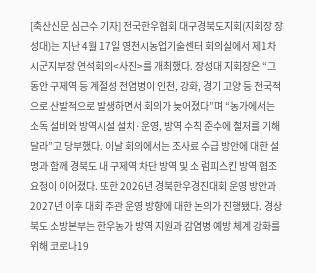[축산신문 심근수 기자] 전국한우협회 대구경북도지회(지회장 장성대)는 지난 4월 17일 영천시농업기술센터 회의실에서 제1차 시군지부장 연석회의<사진>를 개최했다. 장성대 지회장은 “그동안 구제역 등 계절성 전염병이 인천, 강화, 경기 고양 등 전국적으로 산발적으로 발생하면서 회의가 늦어졌다”며 “농가에서는 소독 설비와 방역시설 설치·운영, 방역 수칙 준수에 철저를 기해달라”고 당부했다. 이날 회의에서는 조사료 수급 방안에 대한 설명과 함께 경북도 내 구제역 차단 방역 및 소 럼피스킨 방역 협조 요청이 이어졌다. 또한 2026년 경북한우경진대회 운영 방안과 2027년 이후 대회 주관 운영 방향에 대한 논의가 진행됐다. 경상북도 소방본부는 한우농가 방역 지원과 감염병 예방 체계 강화를 위해 코로나19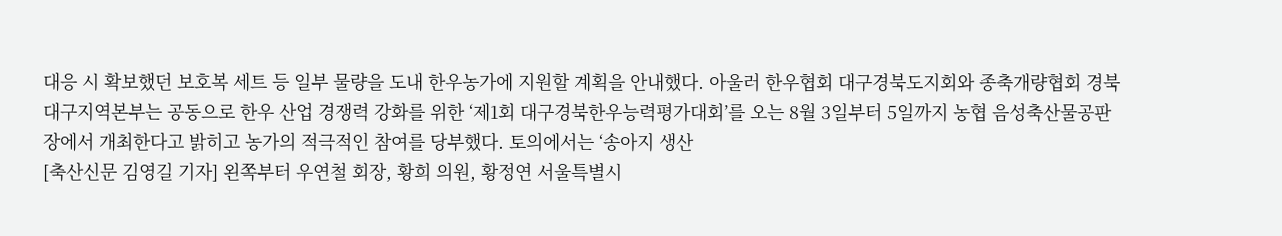대응 시 확보했던 보호복 세트 등 일부 물량을 도내 한우농가에 지원할 계획을 안내했다. 아울러 한우협회 대구경북도지회와 종축개량협회 경북대구지역본부는 공동으로 한우 산업 경쟁력 강화를 위한 ‘제1회 대구경북한우능력평가대회’를 오는 8월 3일부터 5일까지 농협 음성축산물공판장에서 개최한다고 밝히고 농가의 적극적인 참여를 당부했다. 토의에서는 ‘송아지 생산
[축산신문 김영길 기자] 왼쪽부터 우연철 회장, 황희 의원, 황정연 서울특별시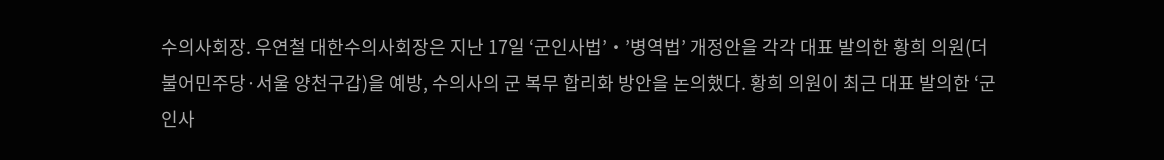수의사회장. 우연철 대한수의사회장은 지난 17일 ‘군인사법’‧’병역법’ 개정안을 각각 대표 발의한 황희 의원(더불어민주당·서울 양천구갑)을 예방, 수의사의 군 복무 합리화 방안을 논의했다. 황희 의원이 최근 대표 발의한 ‘군인사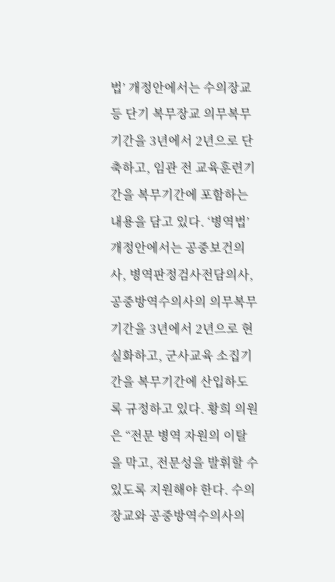법’ 개정안에서는 수의장교 등 단기 복무장교 의무복무기간을 3년에서 2년으로 단축하고, 임관 전 교육훈련기간을 복무기간에 포함하는 내용을 담고 있다. ‘병역법’ 개정안에서는 공중보건의사, 병역판정검사전담의사, 공중방역수의사의 의무복무기간을 3년에서 2년으로 현실화하고, 군사교육 소집기간을 복무기간에 산입하도록 규정하고 있다. 황희 의원은 “전문 병역 자원의 이탈을 막고, 전문성을 발휘할 수 있도록 지원해야 한다. 수의장교와 공중방역수의사의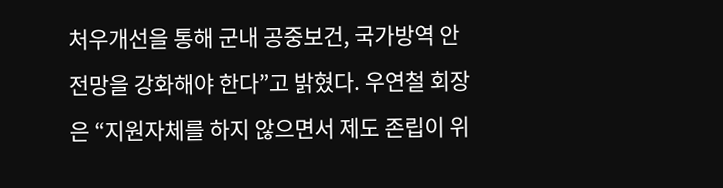처우개선을 통해 군내 공중보건, 국가방역 안전망을 강화해야 한다”고 밝혔다. 우연철 회장은 “지원자체를 하지 않으면서 제도 존립이 위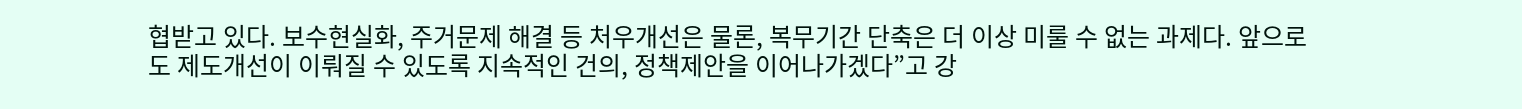협받고 있다. 보수현실화, 주거문제 해결 등 처우개선은 물론, 복무기간 단축은 더 이상 미룰 수 없는 과제다. 앞으로도 제도개선이 이뤄질 수 있도록 지속적인 건의, 정책제안을 이어나가겠다”고 강